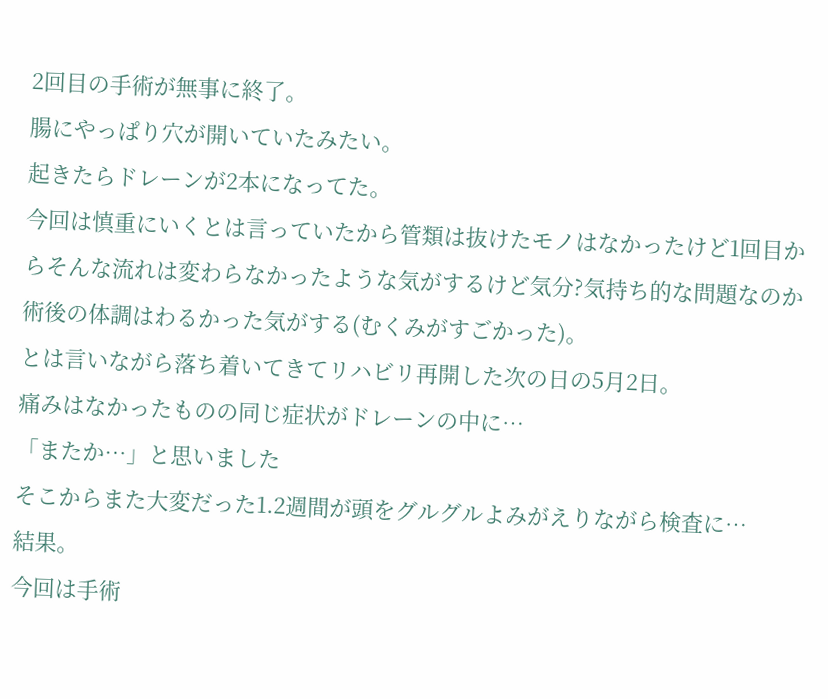2回目の手術が無事に終了。
腸にやっぱり穴が開いていたみたい。
起きたらドレーンが2本になってた。
今回は慎重にいくとは言っていたから管類は抜けたモノはなかったけど1回目からそんな流れは変わらなかったような気がするけど気分?気持ち的な問題なのか術後の体調はわるかった気がする(むくみがすごかった)。
とは言いながら落ち着いてきてリハビリ再開した次の日の5月2日。
痛みはなかったものの同じ症状がドレーンの中に…
「またか…」と思いました
そこからまた大変だった1.2週間が頭をグルグルよみがえりながら検査に…
結果。
今回は手術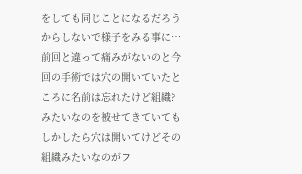をしても同じことになるだろうからしないで様子をみる事に…
前回と違って痛みがないのと今回の手術では穴の開いていたところに名前は忘れたけど組織?みたいなのを被せてきていてもしかしたら穴は開いてけどその組織みたいなのがフ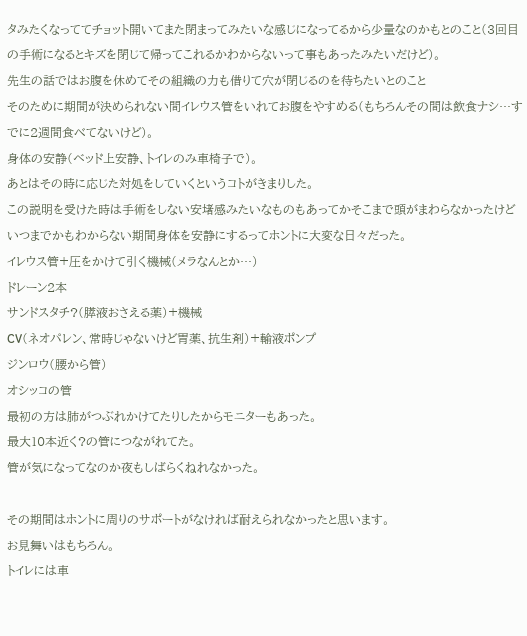タみたくなっててチョット開いてまた閉まってみたいな感じになってるから少量なのかもとのこと(3回目の手術になるとキズを閉じて帰ってこれるかわからないって事もあったみたいだけど)。
先生の話ではお腹を休めてその組織の力も借りて穴が閉じるのを待ちたいとのこと
そのために期間が決められない間イレウス管をいれてお腹をやすめる(もちろんその間は飲食ナシ…すでに2週間食べてないけど)。
身体の安静(ベッド上安静、トイレのみ車椅子で)。
あとはその時に応じた対処をしていくというコトがきまりした。
この説明を受けた時は手術をしない安堵感みたいなものもあってかそこまで頭がまわらなかったけどいつまでかもわからない期間身体を安静にするってホントに大変な日々だった。
イレウス管+圧をかけて引く機械(メラなんとか…)
ドレーン2本
サンドスタチ?(膵液おさえる薬)+機械
CV(ネオパレン、常時じゃないけど胃薬、抗生剤)+輸液ポンプ
ジンロウ(腰から管)
オシッコの管
最初の方は肺がつぶれかけてたりしたからモニターもあった。
最大10本近く?の管につながれてた。
管が気になってなのか夜もしばらくねれなかった。

その期間はホントに周りのサポートがなければ耐えられなかったと思います。
お見舞いはもちろん。
トイレには車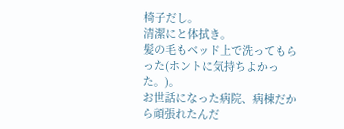椅子だし。
清潔にと体拭き。
髪の毛もベッド上で洗ってもらった(ホントに気持ちよかった。)。
お世話になった病院、病棟だから頑張れたんだ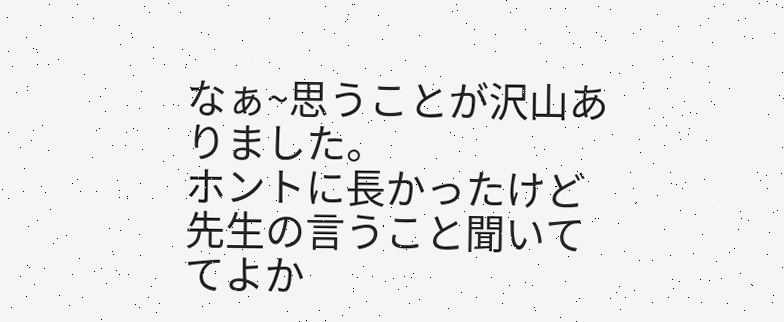なぁ~思うことが沢山ありました。
ホントに長かったけど先生の言うこと聞いててよか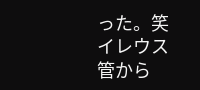った。笑
イレウス管から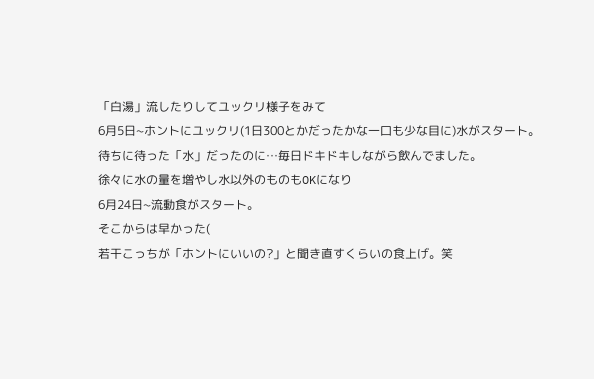「白湯」流したりしてユックリ様子をみて
6月5日~ホントにユックリ(1日300とかだったかな一口も少な目に)水がスタート。
待ちに待った「水」だったのに…毎日ドキドキしながら飲んでました。
徐々に水の量を増やし水以外のものもOKになり
6月24日~流動食がスタート。
そこからは早かった(
若干こっちが「ホントにいいの?」と聞き直すくらいの食上げ。笑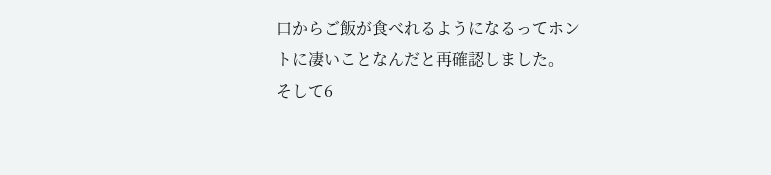口からご飯が食べれるようになるってホントに凄いことなんだと再確認しました。
そして6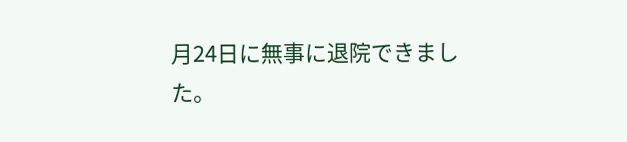月24日に無事に退院できました。